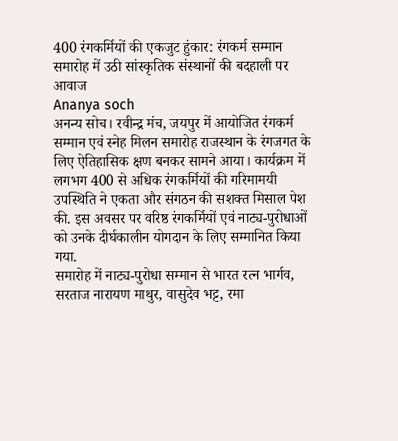400 रंगकर्मियों की एकजुट हुंकार: रंगकर्म सम्मान समारोह में उठी सांस्कृतिक संस्थानों की बदहाली पर आवाज
Ananya soch
अनन्य सोच। रवीन्द्र मंच, जयपुर में आयोजित रंगकर्म सम्मान एवं स्नेह मिलन समारोह राजस्थान के रंगजगत के लिए ऐतिहासिक क्षण बनकर सामने आया। कार्यक्रम में लगभग 400 से अधिक रंगकर्मियों की गरिमामयी उपस्थिति ने एकता और संगठन की सशक्त मिसाल पेश की. इस अवसर पर वरिष्ठ रंगकर्मियों एवं नाट्य-पुरोधाओं को उनके दीर्घकालीन योगदान के लिए सम्मानित किया गया.
समारोह में नाट्य-पुरोधा सम्मान से भारत रत्न भार्गव, सरताज नारायण माथुर, वासुदेव भट्ट, रमा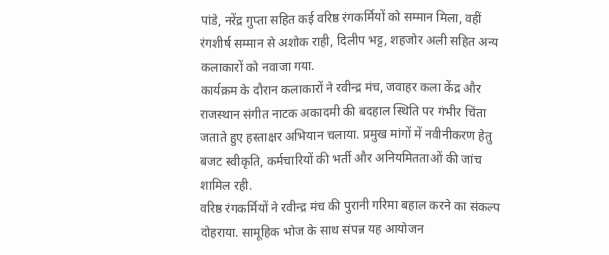पांडे, नरेंद्र गुप्ता सहित कई वरिष्ठ रंगकर्मियों को सम्मान मिला, वहीं रंगशीर्ष सम्मान से अशोक राही, दिलीप भट्ट, शहजोर अली सहित अन्य कलाकारों को नवाजा गया.
कार्यक्रम के दौरान कलाकारों ने रवीन्द्र मंच, जवाहर कला केंद्र और राजस्थान संगीत नाटक अकादमी की बदहाल स्थिति पर गंभीर चिंता जताते हुए हस्ताक्षर अभियान चलाया. प्रमुख मांगों में नवीनीकरण हेतु बजट स्वीकृति, कर्मचारियों की भर्ती और अनियमितताओं की जांच शामिल रही.
वरिष्ठ रंगकर्मियों ने रवीन्द्र मंच की पुरानी गरिमा बहाल करने का संकल्प दोहराया. सामूहिक भोज के साथ संपन्न यह आयोजन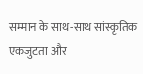सम्मान के साथ-साथ सांस्कृतिक एकजुटता और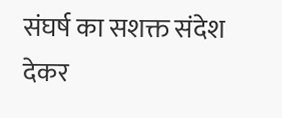संघर्ष का सशक्त संदेश देकर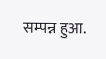सम्पन्न हुआ.